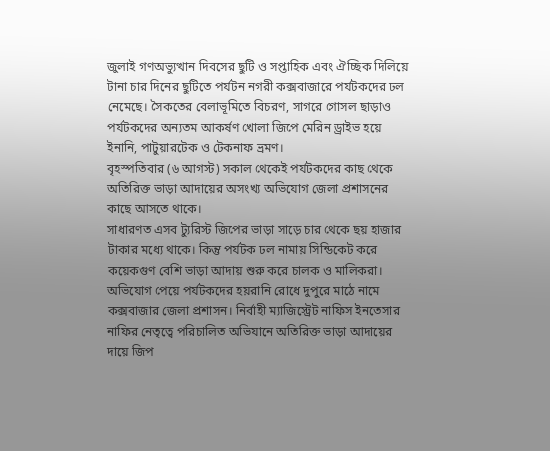জুলাই গণঅভ্যুত্থান দিবসের ছুটি ও সপ্তাহিক এবং ঐচ্ছিক দিলিয়ে টানা চার দিনের ছুটিতে পর্যটন নগরী কক্সবাজারে পর্যটকদের ঢল নেমেছে। সৈকতের বেলাভূমিতে বিচরণ, সাগরে গোসল ছাড়াও পর্যটকদের অন্যতম আকর্ষণ খোলা জিপে মেরিন ড্রাইভ হয়ে ইনানি, পাটুয়ারটেক ও টেকনাফ ভ্রমণ।
বৃহস্পতিবার (৬ আগস্ট) সকাল থেকেই পর্যটকদের কাছ থেকে অতিরিক্ত ভাড়া আদায়ের অসংখ্য অভিযোগ জেলা প্রশাসনের কাছে আসতে থাকে।
সাধারণত এসব ট্যুরিস্ট জিপের ভাড়া সাড়ে চার থেকে ছয় হাজার টাকার মধ্যে থাকে। কিন্তু পর্যটক ঢল নামায় সিন্ডিকেট করে কয়েকগুণ বেশি ভাড়া আদায় শুরু করে চালক ও মালিকরা।
অভিযোগ পেয়ে পর্যটকদের হয়রানি রোধে দুপুরে মাঠে নামে কক্সবাজার জেলা প্রশাসন। নির্বাহী ম্যাজিস্ট্রেট নাফিস ইনতেসার নাফির নেতৃত্বে পরিচালিত অভিযানে অতিরিক্ত ভাড়া আদায়ের দায়ে জিপ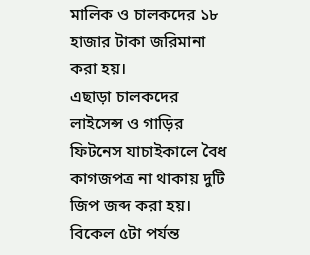মালিক ও চালকদের ১৮ হাজার টাকা জরিমানা করা হয়।
এছাড়া চালকদের লাইসেন্স ও গাড়ির ফিটনেস যাচাইকালে বৈধ কাগজপত্র না থাকায় দুটি জিপ জব্দ করা হয়। বিকেল ৫টা পর্যন্ত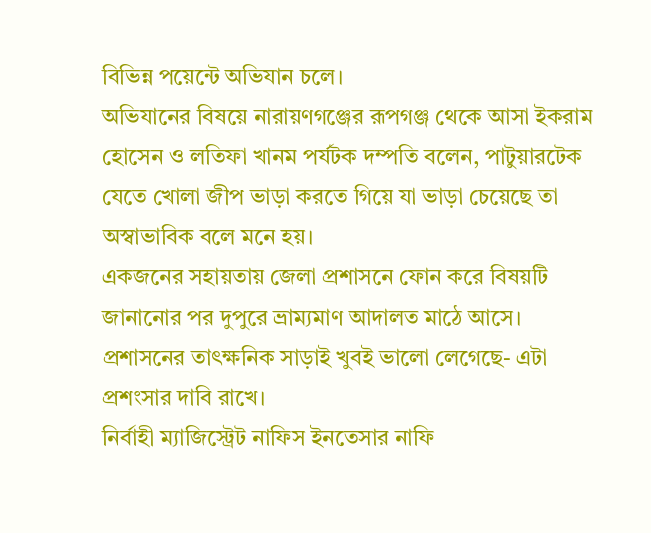বিভিন্ন পয়েন্টে অভিযান চলে।
অভিযানের বিষয়ে নারায়ণগঞ্জের রূপগঞ্জ থেকে আসা ইকরাম হোসেন ও লতিফা খানম পর্যটক দম্পতি বলেন, পাটুয়ারটেক যেতে খোলা জীপ ভাড়া করতে গিয়ে যা ভাড়া চেয়েছে তা অস্বাভাবিক বলে মনে হয়।
একজনের সহায়তায় জেলা প্রশাসনে ফোন করে বিষয়টি জানানোর পর দুপুরে ভ্রাম্যমাণ আদালত মাঠে আসে। প্রশাসনের তাৎক্ষনিক সাড়াই খুবই ভালো লেগেছে- এটা প্রশংসার দাবি রাখে।
নির্বাহী ম্যাজিস্ট্রেট নাফিস ইনতেসার নাফি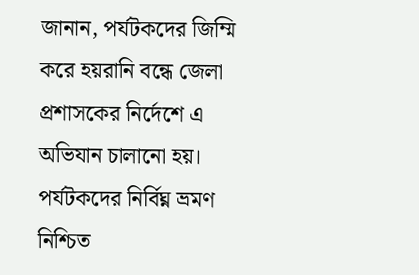জানান, পর্যটকদের জিম্মি করে হয়রানি বন্ধে জেলা প্রশাসকের নির্দেশে এ অভিযান চালানো হয়। পর্যটকদের নির্বিঘ্ন ভ্রমণ নিশ্চিত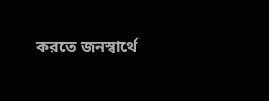করতে জনস্বার্থে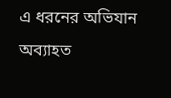এ ধরনের অভিযান অব্যাহত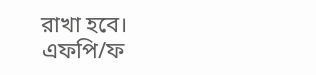রাখা হবে।
এফপি/ফ